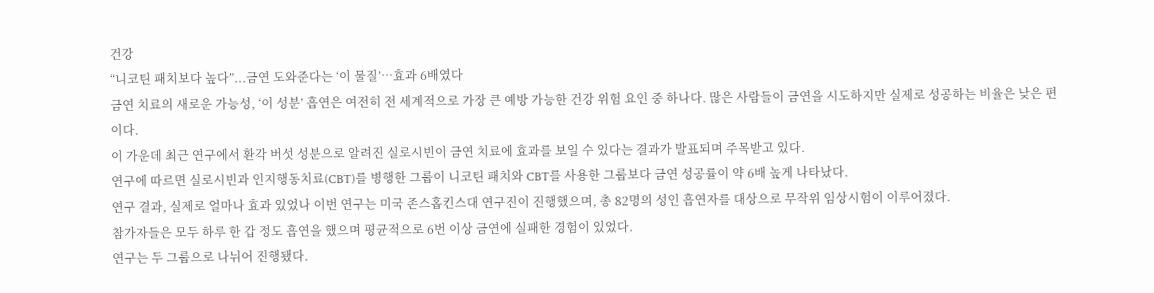건강
“니코틴 패치보다 높다”...금연 도와준다는 ‘이 물질’…효과 6배였다
금연 치료의 새로운 가능성, ‘이 성분’ 흡연은 여전히 전 세계적으로 가장 큰 예방 가능한 건강 위험 요인 중 하나다. 많은 사람들이 금연을 시도하지만 실제로 성공하는 비율은 낮은 편이다.
이 가운데 최근 연구에서 환각 버섯 성분으로 알려진 실로시빈이 금연 치료에 효과를 보일 수 있다는 결과가 발표되며 주목받고 있다.
연구에 따르면 실로시빈과 인지행동치료(CBT)를 병행한 그룹이 니코틴 패치와 CBT를 사용한 그룹보다 금연 성공률이 약 6배 높게 나타났다.
연구 결과, 실제로 얼마나 효과 있었나 이번 연구는 미국 존스홉킨스대 연구진이 진행했으며, 총 82명의 성인 흡연자를 대상으로 무작위 임상시험이 이루어졌다.
참가자들은 모두 하루 한 갑 정도 흡연을 했으며 평균적으로 6번 이상 금연에 실패한 경험이 있었다.
연구는 두 그룹으로 나뉘어 진행됐다.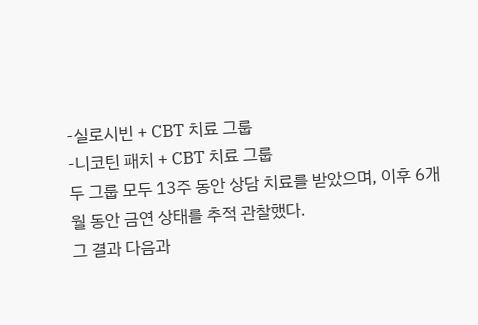-실로시빈 + CBT 치료 그룹
-니코틴 패치 + CBT 치료 그룹
두 그룹 모두 13주 동안 상담 치료를 받았으며, 이후 6개월 동안 금연 상태를 추적 관찰했다.
그 결과 다음과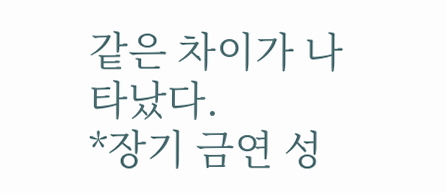같은 차이가 나타났다.
*장기 금연 성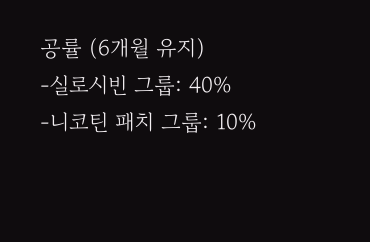공률 (6개월 유지)
-실로시빈 그룹: 40%
-니코틴 패치 그룹: 10%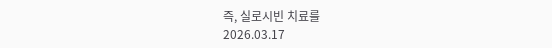즉, 실로시빈 치료를
2026.03.17